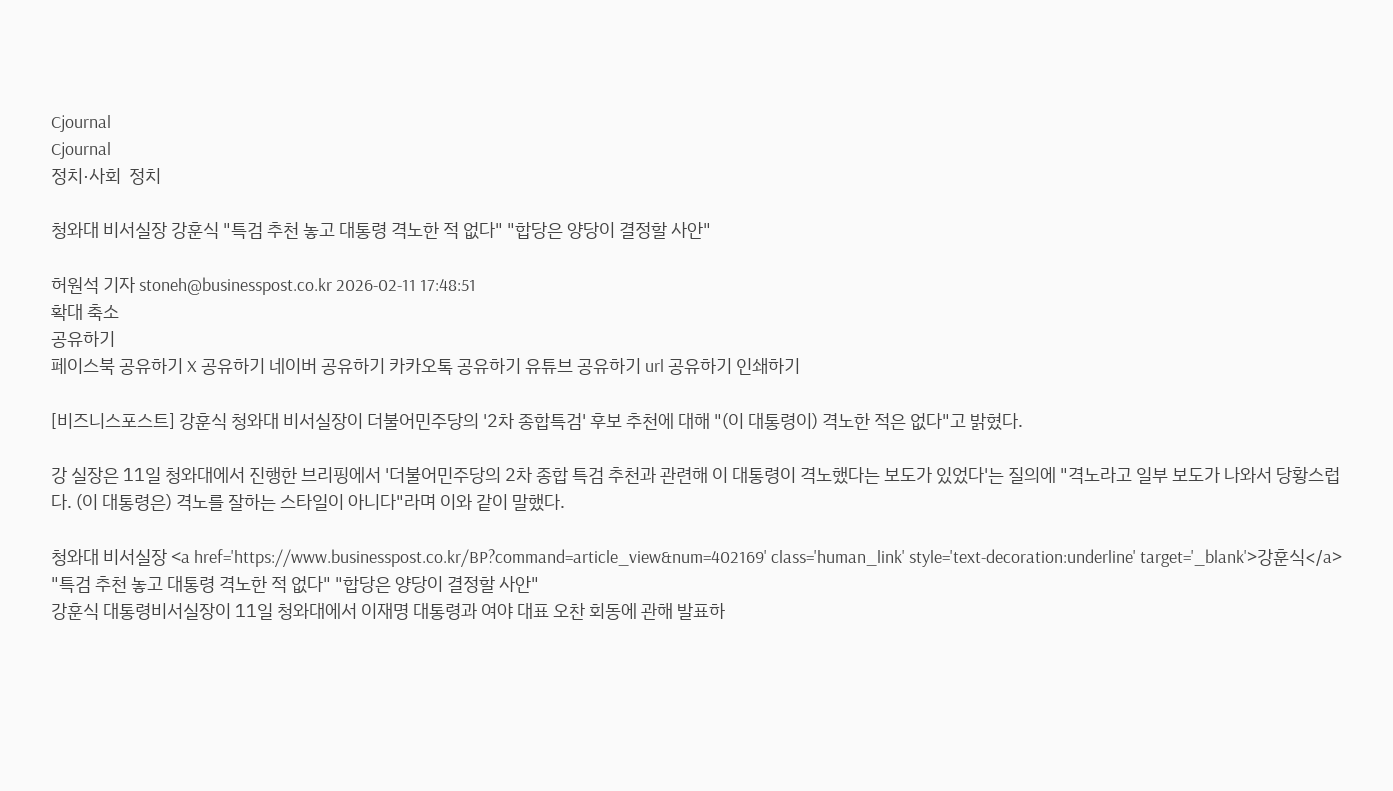Cjournal
Cjournal
정치·사회  정치

청와대 비서실장 강훈식 "특검 추천 놓고 대통령 격노한 적 없다" "합당은 양당이 결정할 사안"

허원석 기자 stoneh@businesspost.co.kr 2026-02-11 17:48:51
확대 축소
공유하기
페이스북 공유하기 X 공유하기 네이버 공유하기 카카오톡 공유하기 유튜브 공유하기 url 공유하기 인쇄하기

[비즈니스포스트] 강훈식 청와대 비서실장이 더불어민주당의 '2차 종합특검' 후보 추천에 대해 "(이 대통령이) 격노한 적은 없다"고 밝혔다.

강 실장은 11일 청와대에서 진행한 브리핑에서 '더불어민주당의 2차 종합 특검 추천과 관련해 이 대통령이 격노했다는 보도가 있었다'는 질의에 "격노라고 일부 보도가 나와서 당황스럽다. (이 대통령은) 격노를 잘하는 스타일이 아니다"라며 이와 같이 말했다.

청와대 비서실장 <a href='https://www.businesspost.co.kr/BP?command=article_view&num=402169' class='human_link' style='text-decoration:underline' target='_blank'>강훈식</a> "특검 추천 놓고 대통령 격노한 적 없다" "합당은 양당이 결정할 사안"
강훈식 대통령비서실장이 11일 청와대에서 이재명 대통령과 여야 대표 오찬 회동에 관해 발표하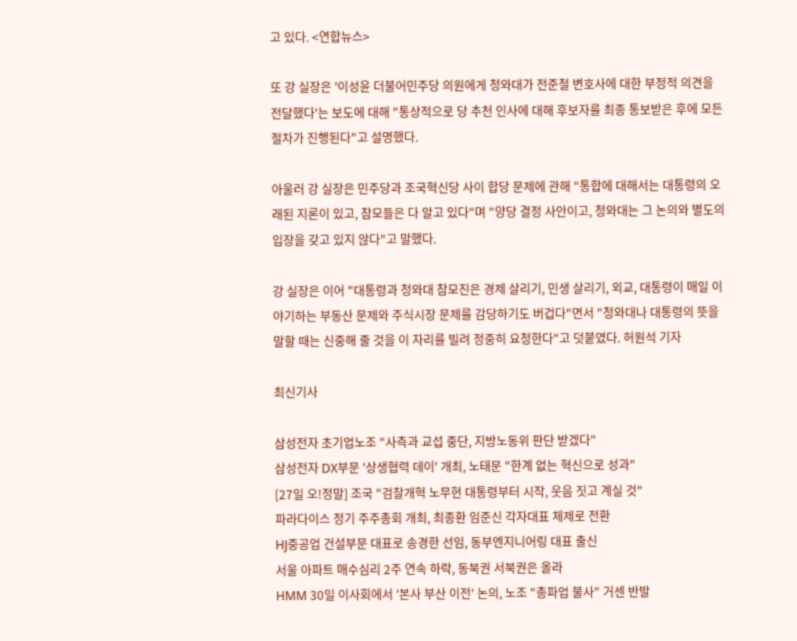고 있다. <연합뉴스>

또 강 실장은 '이성윤 더불어민주당 의원에게 청와대가 전준철 변호사에 대한 부정적 의견을 전달했다'는 보도에 대해 "통상적으로 당 추천 인사에 대해 후보자를 최종 통보받은 후에 모든 절차가 진행된다"고 설명했다.

아울러 강 실장은 민주당과 조국혁신당 사이 합당 문제에 관해 "통합에 대해서는 대통령의 오래된 지론이 있고, 참모들은 다 알고 있다"며 "양당 결정 사안이고, 청와대는 그 논의와 별도의 입장을 갖고 있지 않다"고 말했다.

강 실장은 이어 "대통령과 청와대 참모진은 경제 살리기, 민생 살리기, 외교, 대통령이 매일 이야기하는 부동산 문제와 주식시장 문제를 감당하기도 버겁다"면서 "청와대나 대통령의 뜻을 말할 때는 신중해 줄 것을 이 자리를 빌려 정중히 요청한다"고 덧붙였다. 허원석 기자

최신기사

삼성전자 초기업노조 "사측과 교섭 중단, 지방노동위 판단 받겠다"
삼성전자 DX부문 '상생협력 데이' 개최, 노태문 "한계 없는 혁신으로 성과"
[27일 오!정말] 조국 "검찰개혁 노무현 대통령부터 시작, 웃음 짓고 계실 것"
파라다이스 정기 주주총회 개최, 최종환 임준신 각자대표 체제로 전환
HJ중공업 건설부문 대표로 송경한 선임, 동부엔지니어링 대표 출신
서울 아파트 매수심리 2주 연속 하락, 동북권 서북권은 올라
HMM 30일 이사회에서 '본사 부산 이전' 논의, 노조 "총파업 불사" 거센 반발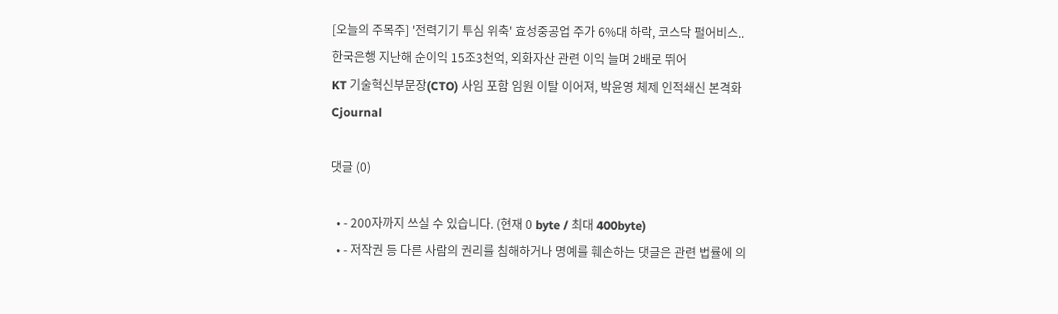[오늘의 주목주] '전력기기 투심 위축' 효성중공업 주가 6%대 하락, 코스닥 펄어비스..
한국은행 지난해 순이익 15조3천억, 외화자산 관련 이익 늘며 2배로 뛰어
KT 기술혁신부문장(CTO) 사임 포함 임원 이탈 이어져, 박윤영 체제 인적쇄신 본격화
Cjournal

댓글 (0)

  • - 200자까지 쓰실 수 있습니다. (현재 0 byte / 최대 400byte)
  • - 저작권 등 다른 사람의 권리를 침해하거나 명예를 훼손하는 댓글은 관련 법률에 의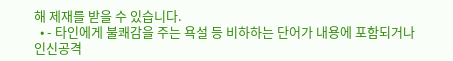해 제재를 받을 수 있습니다.
  • - 타인에게 불쾌감을 주는 욕설 등 비하하는 단어가 내용에 포함되거나 인신공격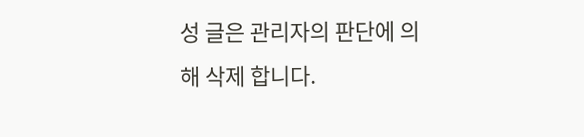성 글은 관리자의 판단에 의해 삭제 합니다.